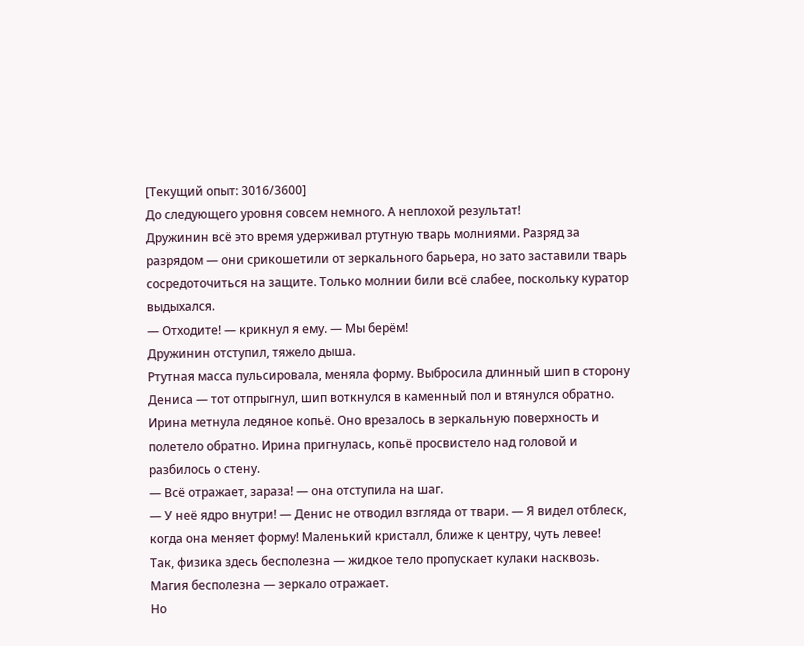[Текущий опыт: 3016/3600]
До следующего уровня совсем немного. А неплохой результат!
Дружинин всё это время удерживал ртутную тварь молниями. Разряд за разрядом — они срикошетили от зеркального барьера, но зато заставили тварь сосредоточиться на защите. Только молнии били всё слабее, поскольку куратор выдыхался.
— Отходите! — крикнул я ему. — Мы берём!
Дружинин отступил, тяжело дыша.
Ртутная масса пульсировала, меняла форму. Выбросила длинный шип в сторону Дениса — тот отпрыгнул, шип воткнулся в каменный пол и втянулся обратно.
Ирина метнула ледяное копьё. Оно врезалось в зеркальную поверхность и полетело обратно. Ирина пригнулась, копьё просвистело над головой и разбилось о стену.
— Всё отражает, зараза! — она отступила на шаг.
— У неё ядро внутри! — Денис не отводил взгляда от твари. — Я видел отблеск, когда она меняет форму! Маленький кристалл, ближе к центру, чуть левее!
Так, физика здесь бесполезна — жидкое тело пропускает кулаки насквозь. Магия бесполезна — зеркало отражает.
Но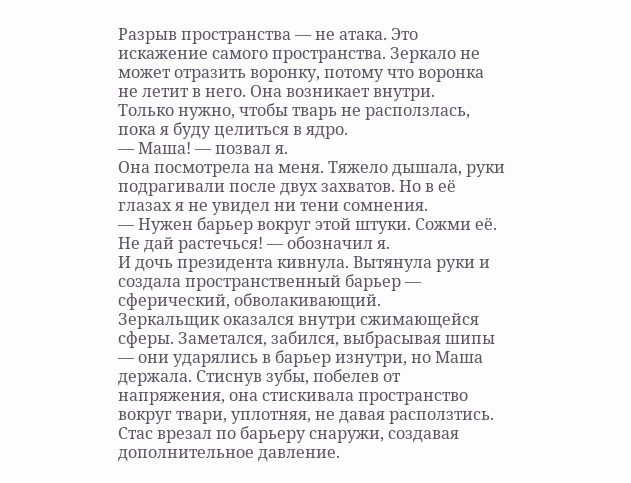Разрыв пространства — не атака. Это искажение самого пространства. Зеркало не может отразить воронку, потому что воронка не летит в него. Она возникает внутри.
Только нужно, чтобы тварь не расползлась, пока я буду целиться в ядро.
— Маша! — позвал я.
Она посмотрела на меня. Тяжело дышала, руки подрагивали после двух захватов. Но в её глазах я не увидел ни тени сомнения.
— Нужен барьер вокруг этой штуки. Сожми её. Не дай растечься! — обозначил я.
И дочь президента кивнула. Вытянула руки и создала пространственный барьер — сферический, обволакивающий.
Зеркальщик оказался внутри сжимающейся сферы. Заметался, забился, выбрасывая шипы — они ударялись в барьер изнутри, но Маша держала. Стиснув зубы, побелев от напряжения, она стискивала пространство вокруг твари, уплотняя, не давая расползтись.
Стас врезал по барьеру снаружи, создавая дополнительное давление.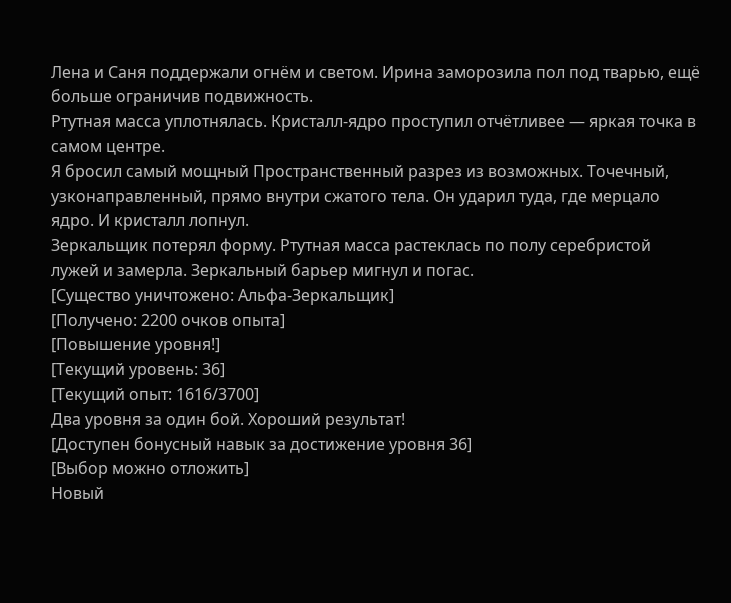Лена и Саня поддержали огнём и светом. Ирина заморозила пол под тварью, ещё больше ограничив подвижность.
Ртутная масса уплотнялась. Кристалл-ядро проступил отчётливее — яркая точка в самом центре.
Я бросил самый мощный Пространственный разрез из возможных. Точечный, узконаправленный, прямо внутри сжатого тела. Он ударил туда, где мерцало ядро. И кристалл лопнул.
Зеркальщик потерял форму. Ртутная масса растеклась по полу серебристой лужей и замерла. Зеркальный барьер мигнул и погас.
[Существо уничтожено: Альфа-Зеркальщик]
[Получено: 2200 очков опыта]
[Повышение уровня!]
[Текущий уровень: 36]
[Текущий опыт: 1616/3700]
Два уровня за один бой. Хороший результат!
[Доступен бонусный навык за достижение уровня 36]
[Выбор можно отложить]
Новый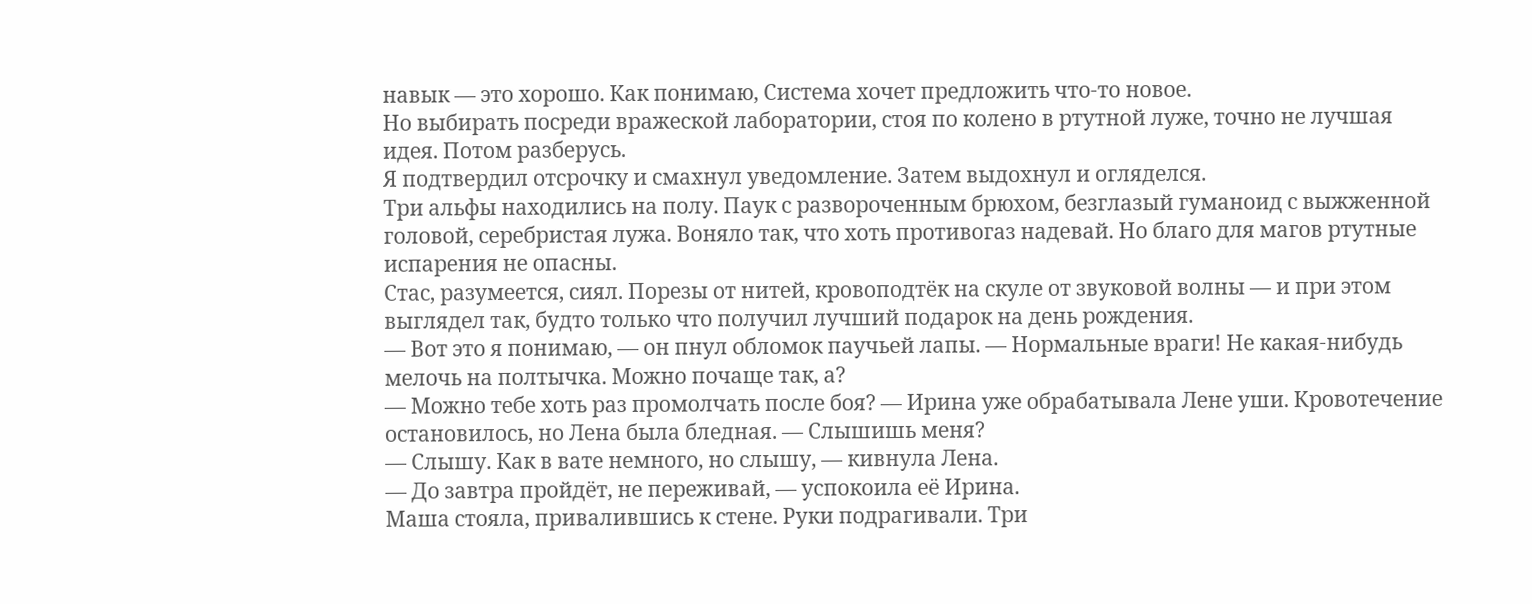навык — это хорошо. Как понимаю, Система хочет предложить что-то новое.
Но выбирать посреди вражеской лаборатории, стоя по колено в ртутной луже, точно не лучшая идея. Потом разберусь.
Я подтвердил отсрочку и смахнул уведомление. Затем выдохнул и огляделся.
Три альфы находились на полу. Паук с развороченным брюхом, безглазый гуманоид с выжженной головой, серебристая лужа. Воняло так, что хоть противогаз надевай. Но благо для магов ртутные испарения не опасны.
Стас, разумеется, сиял. Порезы от нитей, кровоподтёк на скуле от звуковой волны — и при этом выглядел так, будто только что получил лучший подарок на день рождения.
— Вот это я понимаю, — он пнул обломок паучьей лапы. — Нормальные враги! Не какая-нибудь мелочь на полтычка. Можно почаще так, а?
— Можно тебе хоть раз промолчать после боя? — Ирина уже обрабатывала Лене уши. Кровотечение остановилось, но Лена была бледная. — Слышишь меня?
— Слышу. Как в вате немного, но слышу, — кивнула Лена.
— До завтра пройдёт, не переживай, — успокоила её Ирина.
Маша стояла, привалившись к стене. Руки подрагивали. Три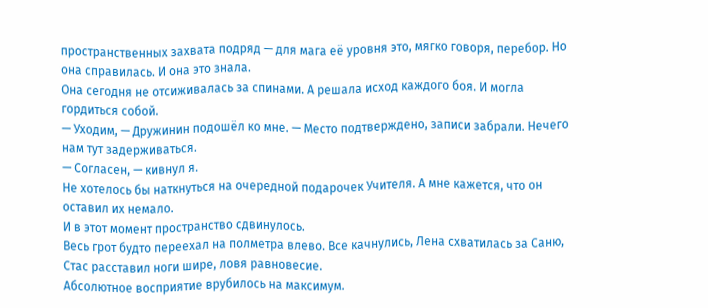пространственных захвата подряд — для мага её уровня это, мягко говоря, перебор. Но она справилась. И она это знала.
Она сегодня не отсиживалась за спинами. А решала исход каждого боя. И могла гордиться собой.
— Уходим, — Дружинин подошёл ко мне. — Место подтверждено, записи забрали. Нечего нам тут задерживаться.
— Согласен, — кивнул я.
Не хотелось бы наткнуться на очередной подарочек Учителя. А мне кажется, что он оставил их немало.
И в этот момент пространство сдвинулось.
Весь грот будто переехал на полметра влево. Все качнулись, Лена схватилась за Саню, Стас расставил ноги шире, ловя равновесие.
Абсолютное восприятие врубилось на максимум.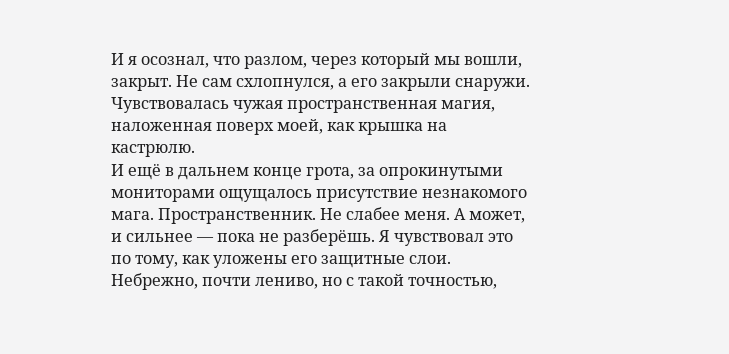И я осознал, что разлом, через который мы вошли, закрыт. Не сам схлопнулся, а его закрыли снаружи. Чувствовалась чужая пространственная магия, наложенная поверх моей, как крышка на кастрюлю.
И ещё в дальнем конце грота, за опрокинутыми мониторами ощущалось присутствие незнакомого мага. Пространственник. Не слабее меня. А может, и сильнее — пока не разберёшь. Я чувствовал это по тому, как уложены его защитные слои. Небрежно, почти лениво, но с такой точностью,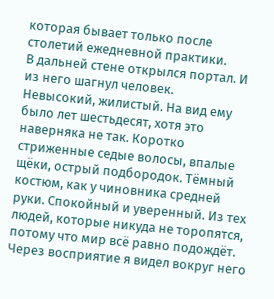которая бывает только после столетий ежедневной практики.
В дальней стене открылся портал. И из него шагнул человек.
Невысокий, жилистый. На вид ему было лет шестьдесят, хотя это наверняка не так. Коротко стриженные седые волосы, впалые щёки, острый подбородок. Тёмный костюм, как у чиновника средней руки. Спокойный и уверенный. Из тех людей, которые никуда не торопятся, потому что мир всё равно подождёт.
Через восприятие я видел вокруг него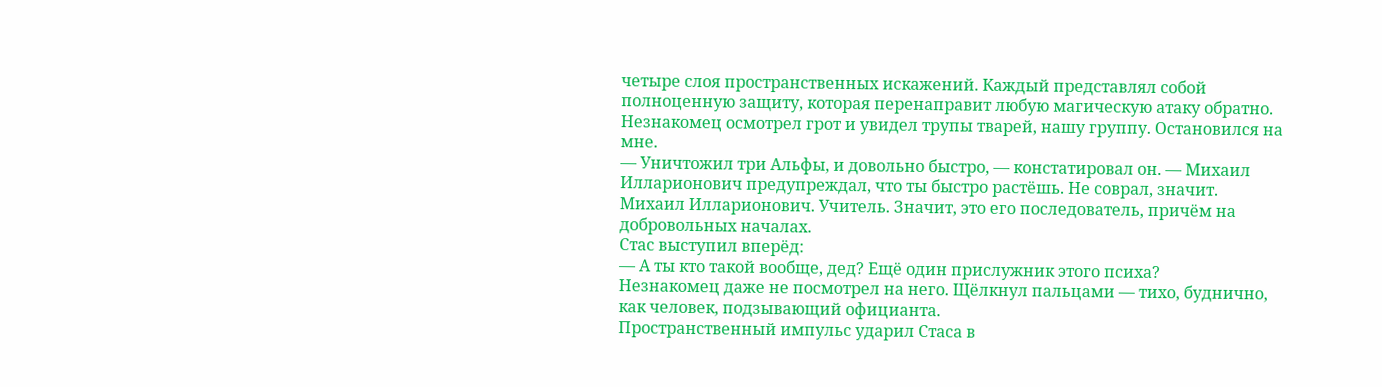четыре слоя пространственных искажений. Каждый представлял собой полноценную защиту, которая перенаправит любую магическую атаку обратно.
Незнакомец осмотрел грот и увидел трупы тварей, нашу группу. Остановился на мне.
— Уничтожил три Альфы, и довольно быстро, — констатировал он. — Михаил Илларионович предупреждал, что ты быстро растёшь. Не соврал, значит.
Михаил Илларионович. Учитель. Значит, это его последователь, причём на добровольных началах.
Стас выступил вперёд:
— А ты кто такой вообще, дед? Ещё один прислужник этого психа?
Незнакомец даже не посмотрел на него. Щёлкнул пальцами — тихо, буднично, как человек, подзывающий официанта.
Пространственный импульс ударил Стаса в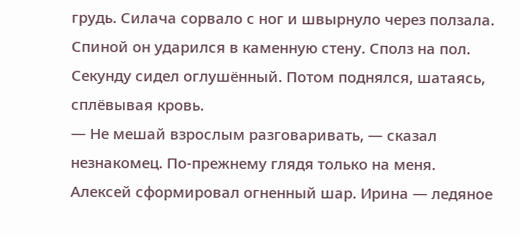грудь. Силача сорвало с ног и швырнуло через ползала. Спиной он ударился в каменную стену. Сполз на пол. Секунду сидел оглушённый. Потом поднялся, шатаясь, сплёвывая кровь.
— Не мешай взрослым разговаривать, — сказал незнакомец. По-прежнему глядя только на меня.
Алексей сформировал огненный шар. Ирина — ледяное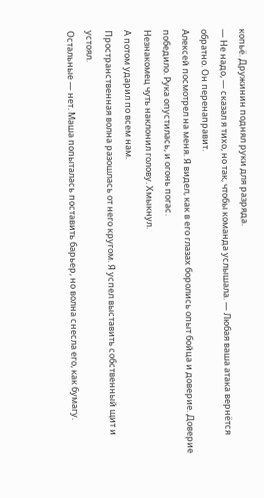копьё. Дружинин поднял руки для разряда.
— Не надо, — сказал я тихо, но так, чтобы команда услышала. — Любая ваша атака вернётся обратно. Он перенаправит.
Алексей посмотрел на меня. Я видел, как в его глазах боролись опыт бойца и доверие. Доверие победило. Рука опустилась, и огонь погас.
Незнакомец чуть наклонил голову. Хмыкнул.
А потом ударил по всем нам.
Пространственная волна разошлась от него кругом. Я успел выставить собственный щит и устоял.
Остальные — нет. Маша попыталась поставить барьер, но волна снесла его, как бумагу.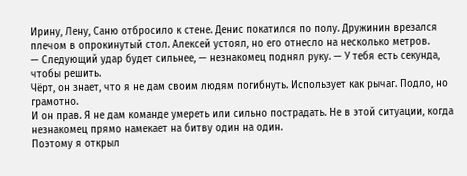Ирину, Лену, Саню отбросило к стене. Денис покатился по полу. Дружинин врезался плечом в опрокинутый стол. Алексей устоял, но его отнесло на несколько метров.
— Следующий удар будет сильнее, — незнакомец поднял руку. — У тебя есть секунда, чтобы решить.
Чёрт, он знает, что я не дам своим людям погибнуть. Использует как рычаг. Подло, но грамотно.
И он прав. Я не дам команде умереть или сильно пострадать. Не в этой ситуации, когда незнакомец прямо намекает на битву один на один.
Поэтому я открыл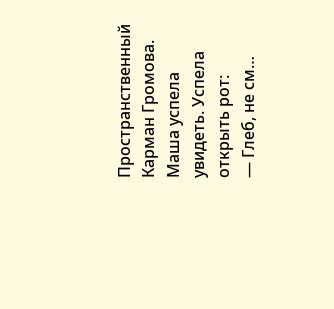Пространственный Карман Громова.
Маша успела увидеть. Успела открыть рот:
— Глеб, не см…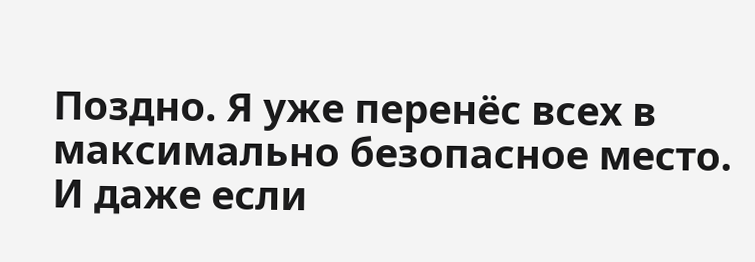Поздно. Я уже перенёс всех в максимально безопасное место. И даже если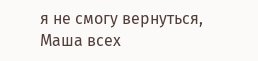я не смогу вернуться, Маша всех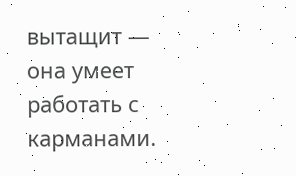вытащит — она умеет работать с карманами.